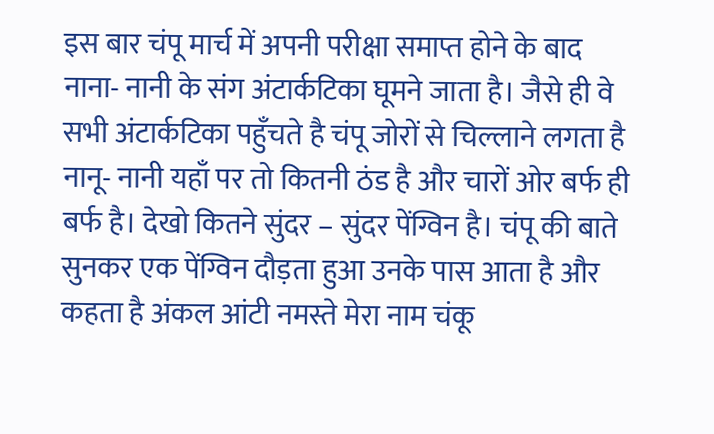इस बार चंपू मार्च में अपनी परीक्षा समाप्त होने के बाद नाना- नानी के संग अंटार्कटिका घूमने जाता है। जैसे ही वे सभी अंटार्कटिका पहुँचते है चंपू जोरों से चिल्लाने लगता है नानू- नानी यहाँ पर तो कितनी ठंड है और चारों ओर बर्फ ही बर्फ है। देखो कितने सुंदर – सुंदर पेंग्विन है। चंपू की बाते सुनकर एक पेंग्विन दौड़ता हुआ उनके पास आता है और कहता है अंकल आंटी नमस्ते मेरा नाम चंकू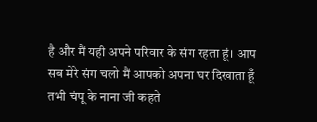है और मैं यही अपने परिवार के संग रहता हूं। आप सब मेरे संग चलो मैं आपको अपना घर दिखाता हूँ तभी चंपू के नाना जी कहते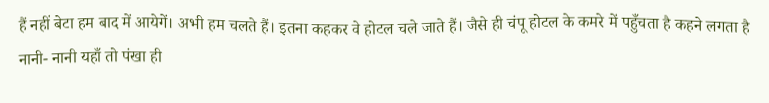हैं नहीं बेटा हम बाद में आयेगें। अभी हम चलते हैं। इतना कहकर वे होटल चले जाते हैं। जैसे ही चंपू होटल के कमरे में पहुँचता है कहने लगता है नानी- नानी यहाँ तो पंखा ही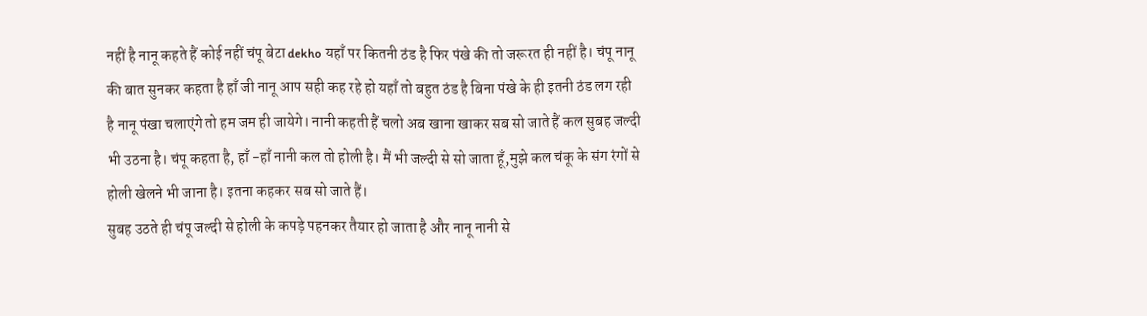नहीं है नानू कहते हैं कोई नहीं चंपू बेटा dekho यहाँ पर कितनी ठंड है फिर पंखे की तो जरूरत ही नहीं है। चंपू नानू की बात सुनकर कहता है हाँ जी नानू आप सही कह रहे हो यहाँ तो बहुत ठंड है बिना पंखे के ही इतनी ठंड लग रही है नानू पंखा चलाएंगे तो हम जम ही जायेगे। नानी कहती हैं चलो अब खाना खाकर सब सो जाते हैं कल सुबह जल्दी भी उठना है। चंपू कहता है, हाँ -हाँ नानी कल तो होली है। मैं भी जल्दी से सो जाता हूँ,मुझे कल चंकू के संग रंगों से होली खेलने भी जाना है। इतना कहकर सब सो जाते हैं।
सुबह उठते ही चंपू जल्दी से होली के कपड़े पहनकर तैयार हो जाता है और नानू नानी से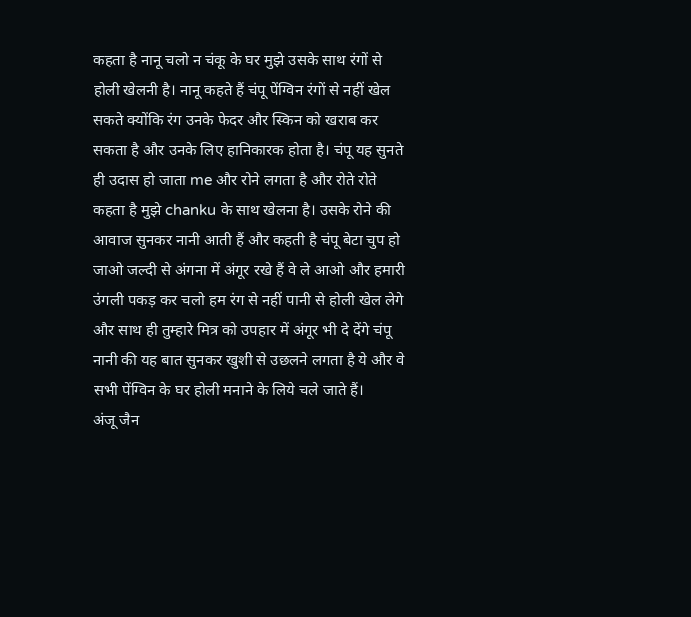कहता है नानू चलो न चंकू के घर मुझे उसके साथ रंगों से होली खेलनी है। नानू कहते हैं चंपू पेंग्विन रंगों से नहीं खेल सकते क्योंकि रंग उनके फेदर और स्किन को खराब कर सकता है और उनके लिए हानिकारक होता है। चंपू यह सुनते ही उदास हो जाता me और रोने लगता है और रोते रोते कहता है मुझे chanku के साथ खेलना है। उसके रोने की आवाज सुनकर नानी आती हैं और कहती है चंपू बेटा चुप हो जाओ जल्दी से अंगना में अंगूर रखे हैं वे ले आओ और हमारी उंगली पकड़ कर चलो हम रंग से नहीं पानी से होली खेल लेगे और साथ ही तुम्हारे मित्र को उपहार में अंगूर भी दे देंगे चंपू नानी की यह बात सुनकर खुशी से उछलने लगता है ये और वे सभी पेंग्विन के घर होली मनाने के लिये चले जाते हैं।
अंजू जैन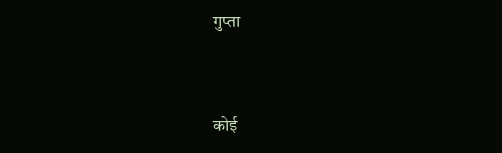गुप्ता


कोई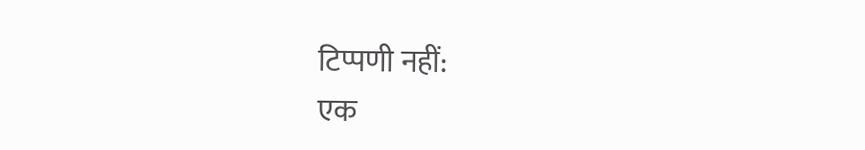टिप्पणी नहीं:
एक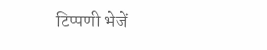टिप्पणी भेजें